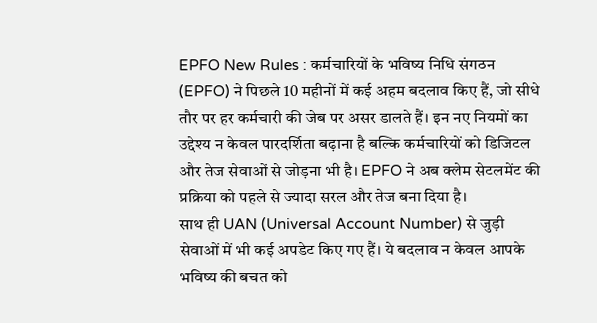EPFO New Rules : कर्मचारियों के भविष्य निधि संगठन (EPFO) ने पिछले 10 महीनों में कई अहम बदलाव किए हैं, जो सीधे तौर पर हर कर्मचारी की जेब पर असर डालते हैं। इन नए नियमों का उद्देश्य न केवल पारदर्शिता बढ़ाना है बल्कि कर्मचारियों को डिजिटल और तेज सेवाओं से जोड़ना भी है। EPFO ने अब क्लेम सेटलमेंट की प्रक्रिया को पहले से ज्यादा सरल और तेज बना दिया है।
साथ ही UAN (Universal Account Number) से जुड़ी सेवाओं में भी कई अपडेट किए गए हैं। ये बदलाव न केवल आपके भविष्य की बचत को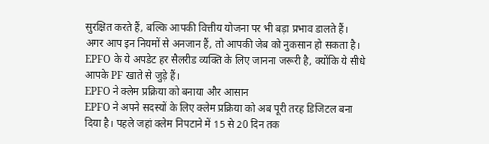सुरक्षित करते हैं, बल्कि आपकी वित्तीय योजना पर भी बड़ा प्रभाव डालते हैं। अगर आप इन नियमों से अनजान हैं, तो आपकी जेब को नुकसान हो सकता है। EPFO के ये अपडेट हर सैलरीड व्यक्ति के लिए जानना जरूरी है, क्योंकि ये सीधे आपके PF खाते से जुड़े हैं।
EPFO ने क्लेम प्रक्रिया को बनाया और आसान
EPFO ने अपने सदस्यों के लिए क्लेम प्रक्रिया को अब पूरी तरह डिजिटल बना दिया है। पहले जहां क्लेम निपटाने में 15 से 20 दिन तक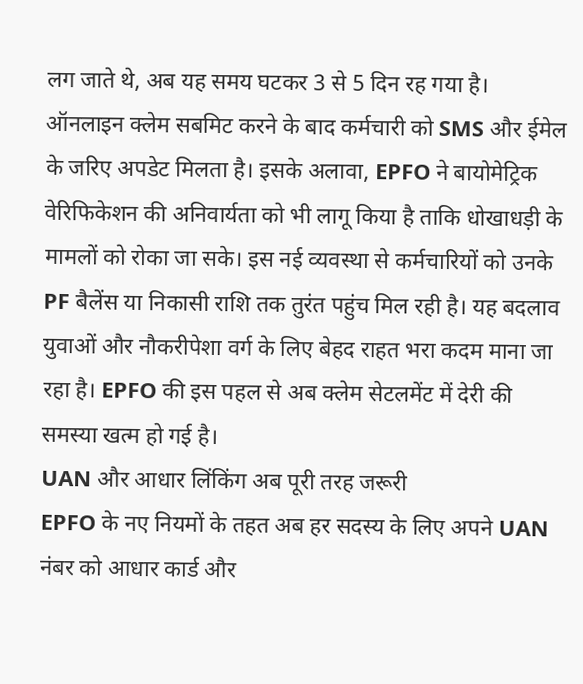लग जाते थे, अब यह समय घटकर 3 से 5 दिन रह गया है। ऑनलाइन क्लेम सबमिट करने के बाद कर्मचारी को SMS और ईमेल के जरिए अपडेट मिलता है। इसके अलावा, EPFO ने बायोमेट्रिक वेरिफिकेशन की अनिवार्यता को भी लागू किया है ताकि धोखाधड़ी के मामलों को रोका जा सके। इस नई व्यवस्था से कर्मचारियों को उनके PF बैलेंस या निकासी राशि तक तुरंत पहुंच मिल रही है। यह बदलाव युवाओं और नौकरीपेशा वर्ग के लिए बेहद राहत भरा कदम माना जा रहा है। EPFO की इस पहल से अब क्लेम सेटलमेंट में देरी की समस्या खत्म हो गई है।
UAN और आधार लिंकिंग अब पूरी तरह जरूरी
EPFO के नए नियमों के तहत अब हर सदस्य के लिए अपने UAN नंबर को आधार कार्ड और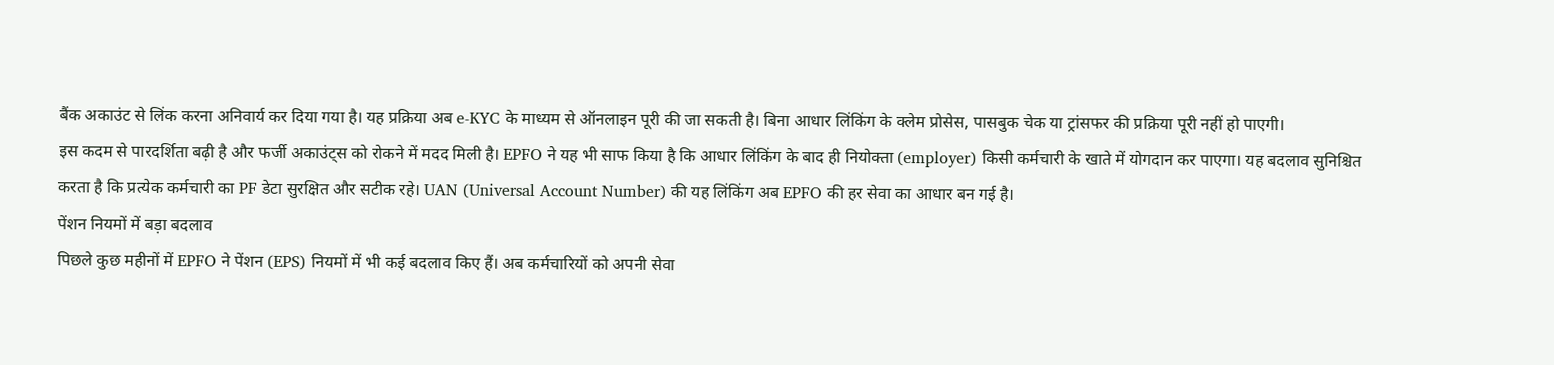बैंक अकाउंट से लिंक करना अनिवार्य कर दिया गया है। यह प्रक्रिया अब e-KYC के माध्यम से ऑनलाइन पूरी की जा सकती है। बिना आधार लिंकिंग के क्लेम प्रोसेस, पासबुक चेक या ट्रांसफर की प्रक्रिया पूरी नहीं हो पाएगी।
इस कदम से पारदर्शिता बढ़ी है और फर्जी अकाउंट्स को रोकने में मदद मिली है। EPFO ने यह भी साफ किया है कि आधार लिंकिंग के बाद ही नियोक्ता (employer) किसी कर्मचारी के खाते में योगदान कर पाएगा। यह बदलाव सुनिश्चित करता है कि प्रत्येक कर्मचारी का PF डेटा सुरक्षित और सटीक रहे। UAN (Universal Account Number) की यह लिंकिंग अब EPFO की हर सेवा का आधार बन गई है।
पेंशन नियमों में बड़ा बदलाव
पिछले कुछ महीनों में EPFO ने पेंशन (EPS) नियमों में भी कई बदलाव किए हैं। अब कर्मचारियों को अपनी सेवा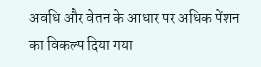अवधि और वेतन के आधार पर अधिक पेंशन का विकल्प दिया गया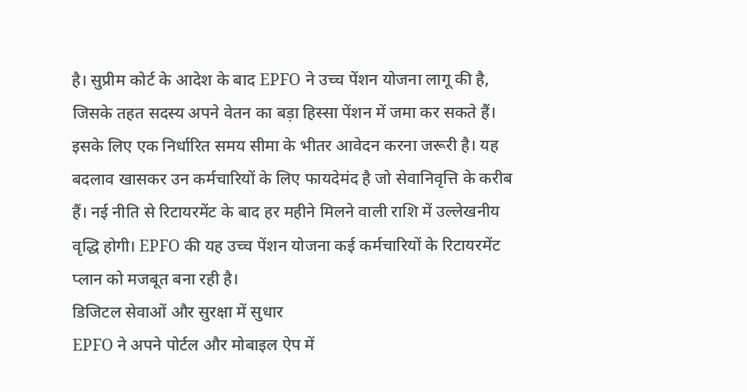है। सुप्रीम कोर्ट के आदेश के बाद EPFO ने उच्च पेंशन योजना लागू की है, जिसके तहत सदस्य अपने वेतन का बड़ा हिस्सा पेंशन में जमा कर सकते हैं।
इसके लिए एक निर्धारित समय सीमा के भीतर आवेदन करना जरूरी है। यह बदलाव खासकर उन कर्मचारियों के लिए फायदेमंद है जो सेवानिवृत्ति के करीब हैं। नई नीति से रिटायरमेंट के बाद हर महीने मिलने वाली राशि में उल्लेखनीय वृद्धि होगी। EPFO की यह उच्च पेंशन योजना कई कर्मचारियों के रिटायरमेंट प्लान को मजबूत बना रही है।
डिजिटल सेवाओं और सुरक्षा में सुधार
EPFO ने अपने पोर्टल और मोबाइल ऐप में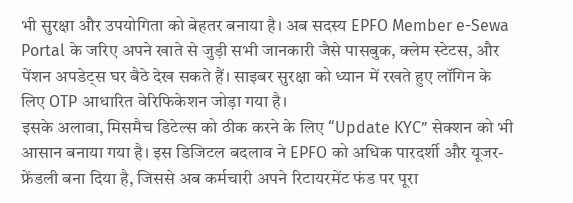भी सुरक्षा और उपयोगिता को बेहतर बनाया है। अब सदस्य EPFO Member e-Sewa Portal के जरिए अपने खाते से जुड़ी सभी जानकारी जैसे पासबुक, क्लेम स्टेटस, और पेंशन अपडेट्स घर बैठे देख सकते हैं। साइबर सुरक्षा को ध्यान में रखते हुए लॉगिन के लिए OTP आधारित वेरिफिकेशन जोड़ा गया है।
इसके अलावा, मिसमैच डिटेल्स को ठीक करने के लिए “Update KYC” सेक्शन को भी आसान बनाया गया है। इस डिजिटल बदलाव ने EPFO को अधिक पारदर्शी और यूजर-फ्रेंडली बना दिया है, जिससे अब कर्मचारी अपने रिटायरमेंट फंड पर पूरा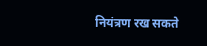नियंत्रण रख सकते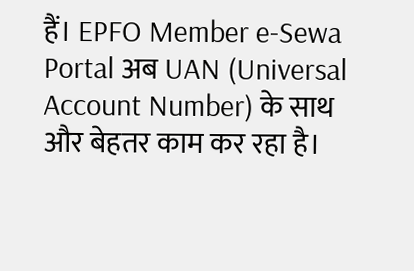हैं। EPFO Member e-Sewa Portal अब UAN (Universal Account Number) के साथ और बेहतर काम कर रहा है।